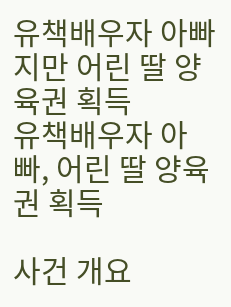유책배우자 아빠지만 어린 딸 양육권 획득
유책배우자 아빠, 어린 딸 양육권 획득

사건 개요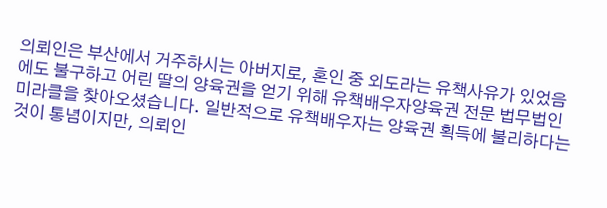의뢰인은 부산에서 거주하시는 아버지로, 혼인 중 외도라는 유책사유가 있었음에도 불구하고 어린 딸의 양육권을 얻기 위해 유책배우자양육권 전문 법무법인 미라클을 찾아오셨습니다. 일반적으로 유책배우자는 양육권 획득에 불리하다는 것이 통념이지만, 의뢰인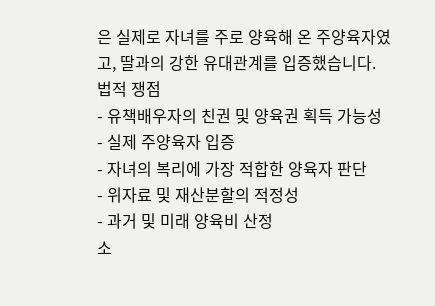은 실제로 자녀를 주로 양육해 온 주양육자였고, 딸과의 강한 유대관계를 입증했습니다.
법적 쟁점
- 유책배우자의 친권 및 양육권 획득 가능성
- 실제 주양육자 입증
- 자녀의 복리에 가장 적합한 양육자 판단
- 위자료 및 재산분할의 적정성
- 과거 및 미래 양육비 산정
소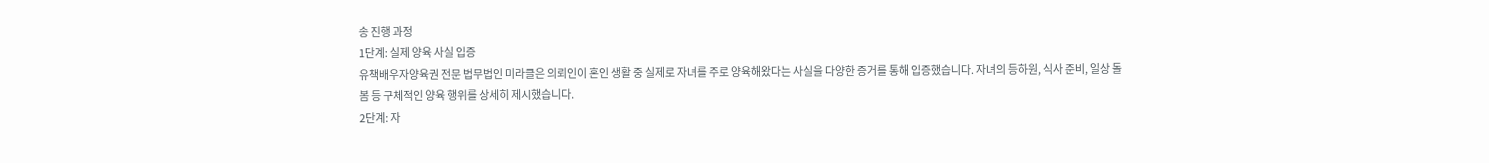송 진행 과정
1단계: 실제 양육 사실 입증
유책배우자양육권 전문 법무법인 미라클은 의뢰인이 혼인 생활 중 실제로 자녀를 주로 양육해왔다는 사실을 다양한 증거를 통해 입증했습니다. 자녀의 등하원, 식사 준비, 일상 돌봄 등 구체적인 양육 행위를 상세히 제시했습니다.
2단계: 자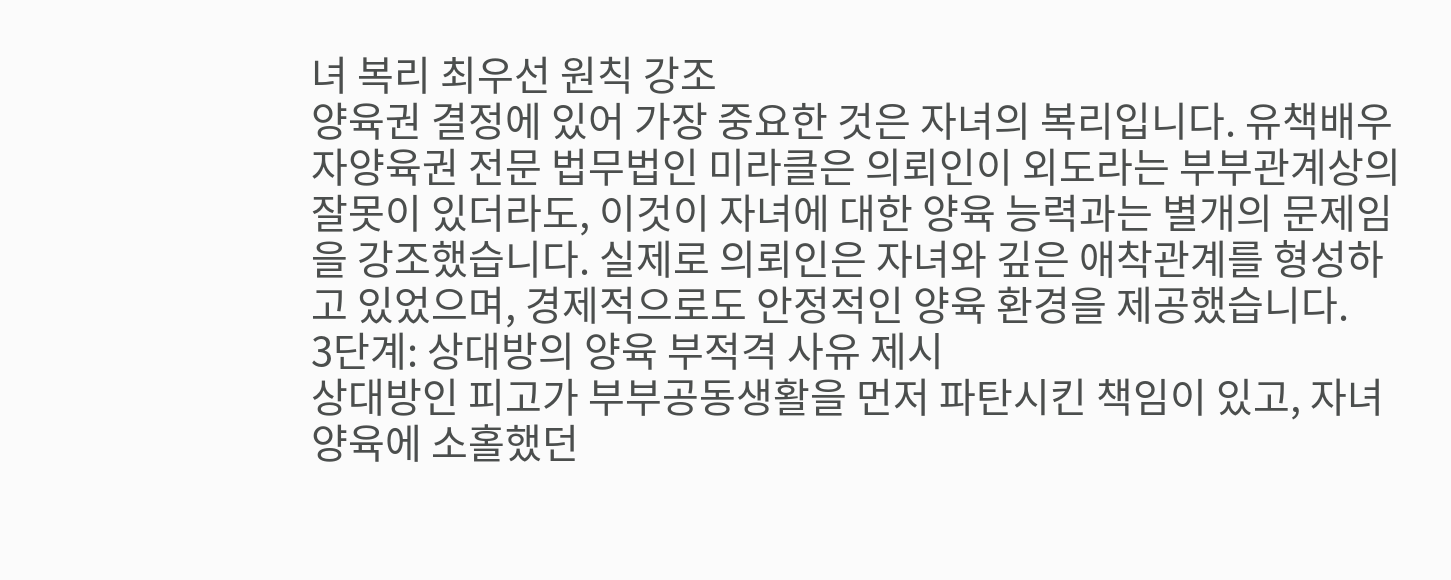녀 복리 최우선 원칙 강조
양육권 결정에 있어 가장 중요한 것은 자녀의 복리입니다. 유책배우자양육권 전문 법무법인 미라클은 의뢰인이 외도라는 부부관계상의 잘못이 있더라도, 이것이 자녀에 대한 양육 능력과는 별개의 문제임을 강조했습니다. 실제로 의뢰인은 자녀와 깊은 애착관계를 형성하고 있었으며, 경제적으로도 안정적인 양육 환경을 제공했습니다.
3단계: 상대방의 양육 부적격 사유 제시
상대방인 피고가 부부공동생활을 먼저 파탄시킨 책임이 있고, 자녀 양육에 소홀했던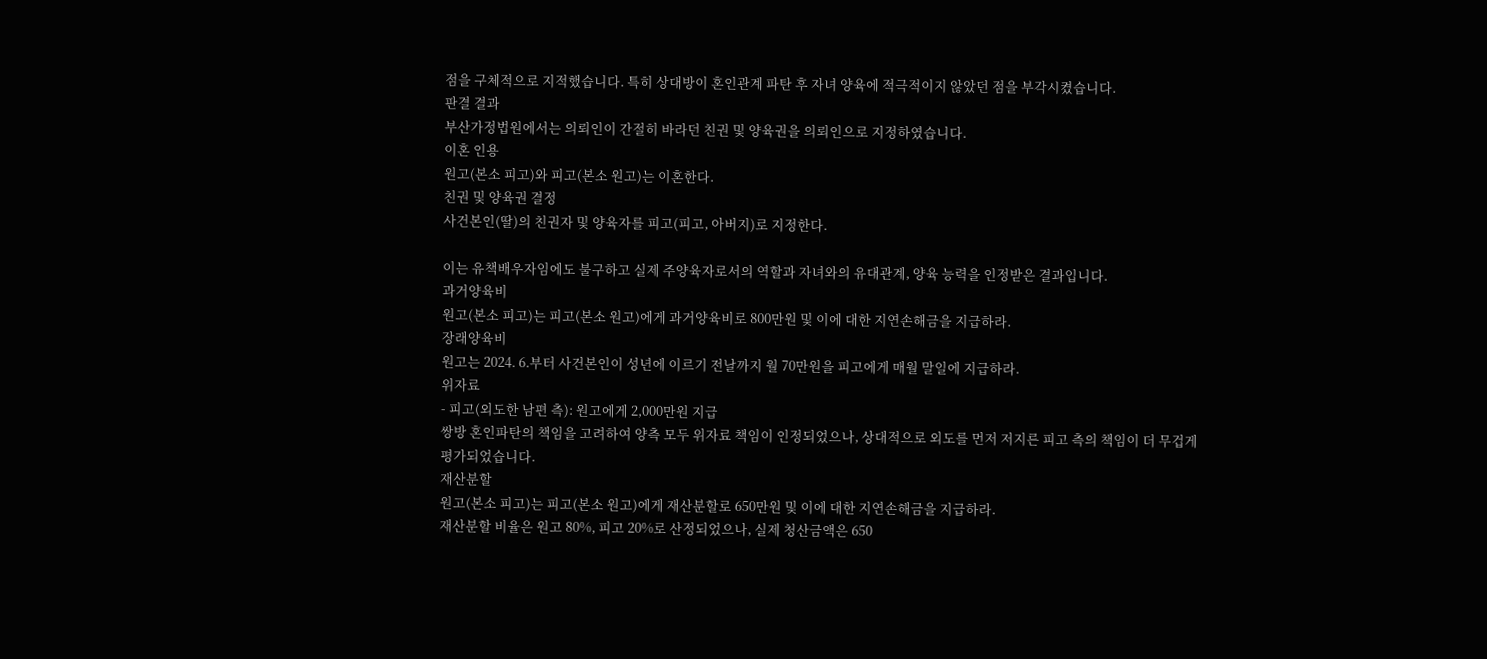점을 구체적으로 지적했습니다. 특히 상대방이 혼인관계 파탄 후 자녀 양육에 적극적이지 않았던 점을 부각시켰습니다.
판결 결과
부산가정법원에서는 의뢰인이 간절히 바라던 친권 및 양육권을 의뢰인으로 지정하였습니다.
이혼 인용
원고(본소 피고)와 피고(본소 원고)는 이혼한다.
친권 및 양육권 결정
사건본인(딸)의 친권자 및 양육자를 피고(피고, 아버지)로 지정한다.

이는 유책배우자임에도 불구하고 실제 주양육자로서의 역할과 자녀와의 유대관계, 양육 능력을 인정받은 결과입니다.
과거양육비
원고(본소 피고)는 피고(본소 원고)에게 과거양육비로 800만원 및 이에 대한 지연손해금을 지급하라.
장래양육비
원고는 2024. 6.부터 사건본인이 성년에 이르기 전날까지 월 70만원을 피고에게 매월 말일에 지급하라.
위자료
- 피고(외도한 남편 측): 원고에게 2,000만원 지급
쌍방 혼인파탄의 책임을 고려하여 양측 모두 위자료 책임이 인정되었으나, 상대적으로 외도를 먼저 저지른 피고 측의 책임이 더 무겁게 평가되었습니다.
재산분할
원고(본소 피고)는 피고(본소 원고)에게 재산분할로 650만원 및 이에 대한 지연손해금을 지급하라.
재산분할 비율은 원고 80%, 피고 20%로 산정되었으나, 실제 청산금액은 650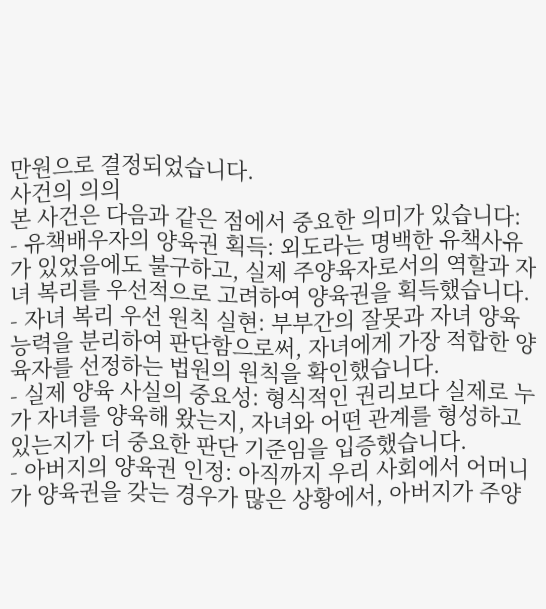만원으로 결정되었습니다.
사건의 의의
본 사건은 다음과 같은 점에서 중요한 의미가 있습니다:
- 유책배우자의 양육권 획득: 외도라는 명백한 유책사유가 있었음에도 불구하고, 실제 주양육자로서의 역할과 자녀 복리를 우선적으로 고려하여 양육권을 획득했습니다.
- 자녀 복리 우선 원칙 실현: 부부간의 잘못과 자녀 양육 능력을 분리하여 판단함으로써, 자녀에게 가장 적합한 양육자를 선정하는 법원의 원칙을 확인했습니다.
- 실제 양육 사실의 중요성: 형식적인 권리보다 실제로 누가 자녀를 양육해 왔는지, 자녀와 어떤 관계를 형성하고 있는지가 더 중요한 판단 기준임을 입증했습니다.
- 아버지의 양육권 인정: 아직까지 우리 사회에서 어머니가 양육권을 갖는 경우가 많은 상황에서, 아버지가 주양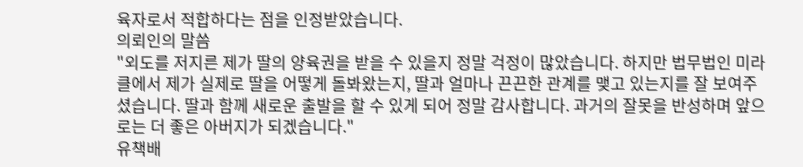육자로서 적합하다는 점을 인정받았습니다.
의뢰인의 말씀
"외도를 저지른 제가 딸의 양육권을 받을 수 있을지 정말 걱정이 많았습니다. 하지만 법무법인 미라클에서 제가 실제로 딸을 어떻게 돌봐왔는지, 딸과 얼마나 끈끈한 관계를 맺고 있는지를 잘 보여주셨습니다. 딸과 함께 새로운 출발을 할 수 있게 되어 정말 감사합니다. 과거의 잘못을 반성하며 앞으로는 더 좋은 아버지가 되겠습니다."
유책배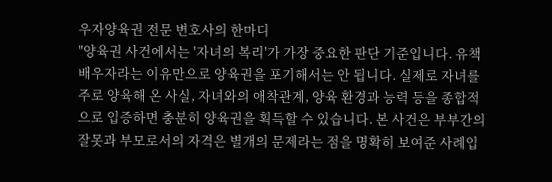우자양육권 전문 변호사의 한마디
"양육권 사건에서는 '자녀의 복리'가 가장 중요한 판단 기준입니다. 유책배우자라는 이유만으로 양육권을 포기해서는 안 됩니다. 실제로 자녀를 주로 양육해 온 사실, 자녀와의 애착관계, 양육 환경과 능력 등을 종합적으로 입증하면 충분히 양육권을 획득할 수 있습니다. 본 사건은 부부간의 잘못과 부모로서의 자격은 별개의 문제라는 점을 명확히 보여준 사례입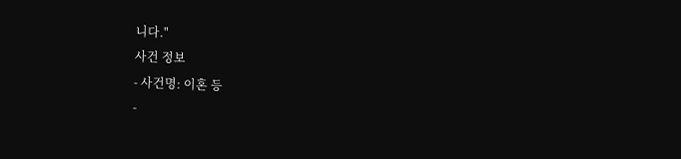니다."
사건 정보
- 사건명: 이혼 등
-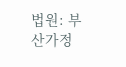법원: 부산가정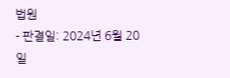법원
- 판결일: 2024년 6월 20일